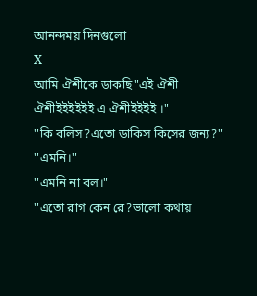আনন্দময় দিনগুলো
X
আমি ঐশীকে ডাকছি"এই ঐশী ঐশীইইইইইই এ ঐশীইইইই ।"
"কি বলিস?এতো ডাকিস কিসের জন্য?"
"এমনি।"
"এমনি না বল।"
"এতো রাগ কেন রে?ভালো কথায়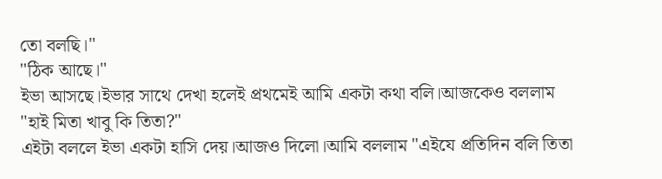তো বলছি।"
"ঠিক আছে।"
ইভা আসছে।ইভার সাথে দেখা হলেই প্রথমেই আমি একটা কথা বলি।আজকেও বললাম
"হাই মিতা খাবু কি তিতা?"
এইটা বললে ইভা একটা হাসি দেয়।আজও দিলো।আমি বললাম "এইযে প্রতিদিন বলি তিতা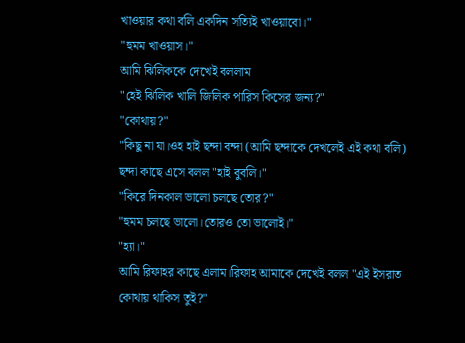খাওয়ার কথা বলি একদিন সত্যিই খাওয়াবো।"
"হুমম খাওয়াস।"
আমি ঝিলিককে দেখেই বললাম
"হেই ঝিলিক খালি জিলিক পারিস কিসের জন্য?"
"কোথায়?"
"কিছু না যা।ওহ হাই ছন্দা বন্দা (আমি ছন্দাকে দেখলেই এই কথা বলি)
ছন্দা কাছে এসে বলল "হাই বুবলি।"
"কিরে দিনকাল ভালো চলছে তোর?"
"হুমম চলছে ভালো।তোরও তো ভালোই।"
"হ্যা।"
আমি রিফাহর কাছে এলাম।রিফাহ আমাকে দেখেই বলল "এই ইসরাত কোথায় থাকিস তুই?"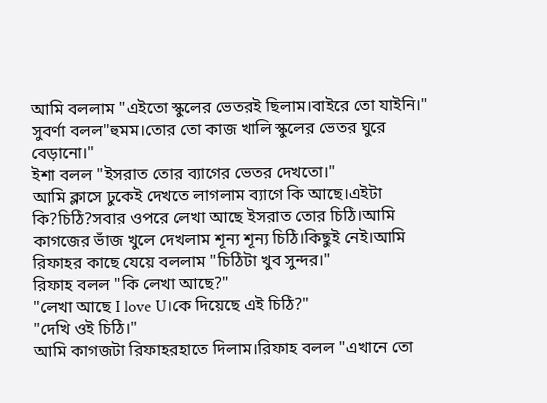আমি বললাম "এইতো স্কুলের ভেতরই ছিলাম।বাইরে তো যাইনি।"
সুবর্ণা বলল"হুমম।তোর তো কাজ খালি স্কুলের ভেতর ঘুরে বেড়ানো।"
ইশা বলল "ইসরাত তোর ব্যাগের ভেতর দেখতো।"
আমি ক্লাসে ঢুকেই দেখতে লাগলাম ব্যাগে কি আছে।এইটা কি?চিঠি?সবার ওপরে লেখা আছে ইসরাত তোর চিঠি।আমি কাগজের ভাঁজ খুলে দেখলাম শূন্য শূন্য চিঠি।কিছুই নেই।আমি রিফাহর কাছে যেয়ে বললাম "চিঠিটা খুব সুন্দর।"
রিফাহ বলল "কি লেখা আছে?"
"লেখা আছে I love U।কে দিয়েছে এই চিঠি?"
"দেখি ওই চিঠি।"
আমি কাগজটা রিফাহরহাতে দিলাম।রিফাহ বলল "এখানে তো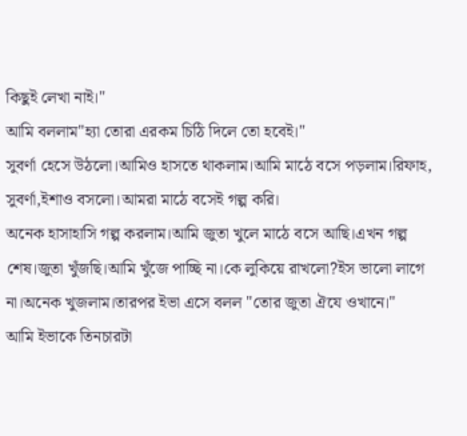কিছুই লেখা নাই।"
আমি বললাম"হ্যা তোরা এরকম চিঠি দিলে তো হবেই।"
সুবর্ণা হেসে উঠলো।আমিও হাসতে থাকলাম।আমি মাঠে বসে পড়লাম।রিফাহ, সুবর্ণা,ইশাও বসলো।আমরা মাঠে বসেই গল্প করি।
অনেক হাসাহাসি গল্প করলাম।আমি জুতা খুলে মাঠে বসে আছি।এখন গল্প শেষ।জুতা খুঁজছি।আমি খুঁজে পাচ্ছি না।কে লুকিয়ে রাখলো?ইস ভালো লাগে না।অনেক খুজলাম।তারপর ইভা এসে বলল "তোর জুতা ঐযে ওখানে।"
আমি ইভাকে তিনচারটা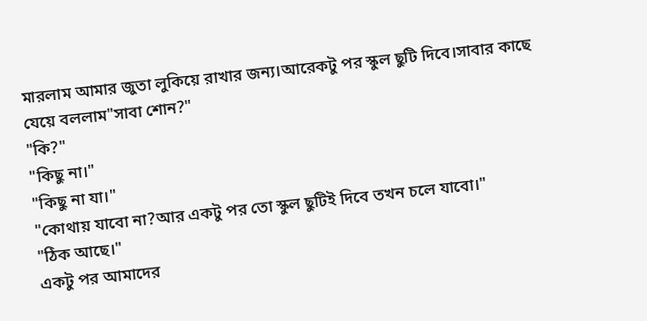মারলাম আমার জুতা লুকিয়ে রাখার জন্য।আরেকটু পর স্কুল ছুটি দিবে।সাবার কাছে যেয়ে বললাম"সাবা শোন?"
"কি?"
"কিছু না।"
"কিছু না যা।"
"কোথায় যাবো না?আর একটু পর তো স্কুল ছুটিই দিবে তখন চলে যাবো।"
"ঠিক আছে।"
একটু পর আমাদের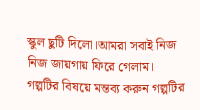স্কুল ছুটি দিলো।আমরা সবাই নিজ নিজ জায়গায় ফিরে গেলাম।
গল্পটির বিষয়ে মন্তব্য করুন গল্পটির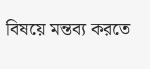বিষয়ে মন্তব্য করতে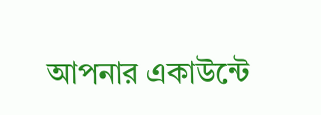আপনার একাউন্টে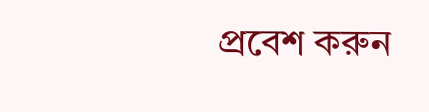প্রবেশ করুন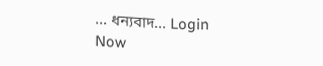... ধন্যবাদ... Login Now